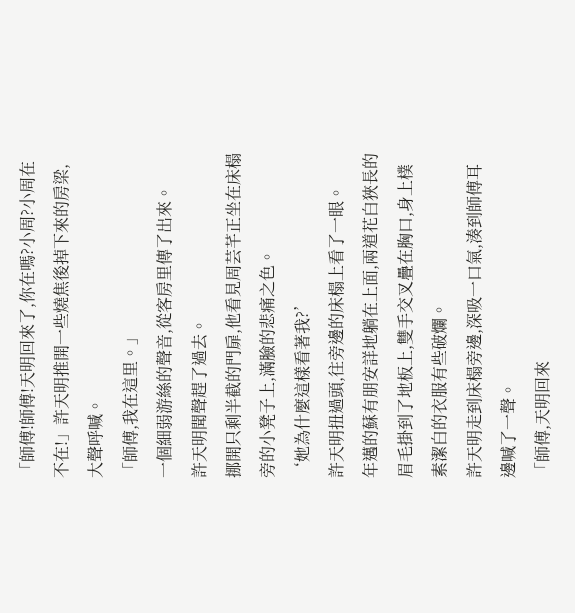「師傅!師傅!天明回來了,你在嗎?小周?小周在不在!」許天明推開一些燒焦後掉下來的房梁,大聲呼喊。
「師傅,我在這里。」
一個細弱游絲的聲音,從客房里傳了出來。
許天明聞聲趕了過去。
挪開只剩半截的門扉,他看見周芸芊正坐在床榻旁的小凳子上,滿臉的悲痛之色。
‘她為什麼這樣看著我?’
許天明扭過頭,往旁邊的床榻上看了一眼。
年邁的蘇有朋安詳地躺在上面,兩道花白狹長的眉毛掛到了地板上,雙手交叉疊在胸口,身上樸素潔白的衣服有些破爛。
許天明走到床榻旁邊,深吸一口氣,湊到師傅耳邊喊了一聲。
「師傅,天明回來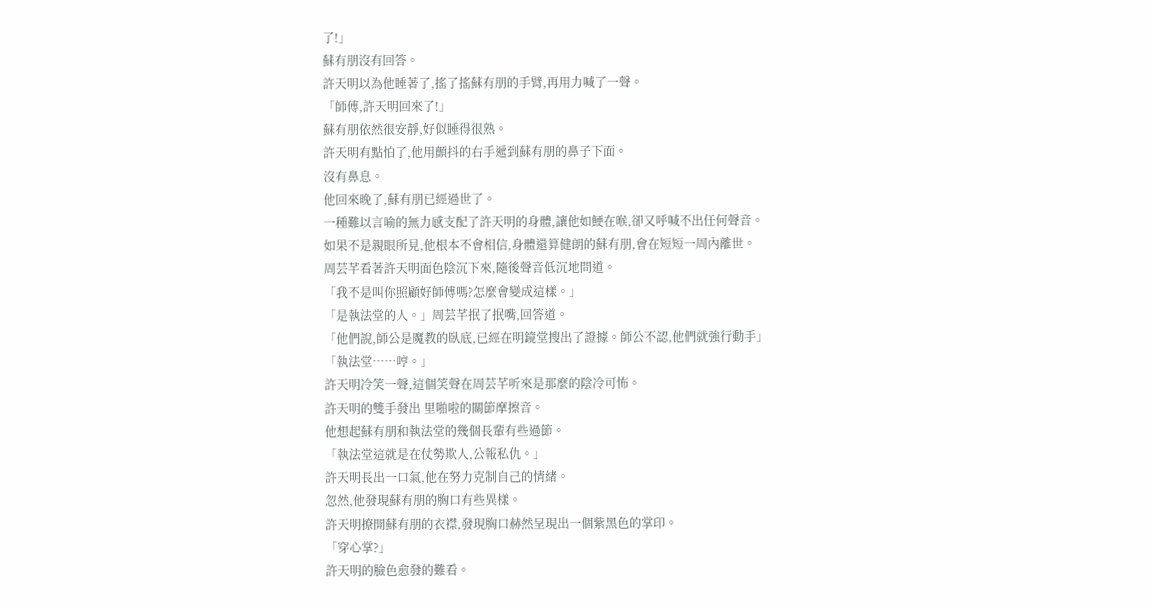了!」
蘇有朋沒有回答。
許天明以為他睡著了,搖了搖蘇有朋的手臂,再用力喊了一聲。
「師傅,許天明回來了!」
蘇有朋依然很安靜,好似睡得很熟。
許天明有點怕了,他用顫抖的右手遞到蘇有朋的鼻子下面。
沒有鼻息。
他回來晚了,蘇有朋已經過世了。
一種難以言喻的無力感支配了許天明的身體,讓他如鯁在喉,卻又呼喊不出任何聲音。
如果不是親眼所見,他根本不會相信,身體還算健朗的蘇有朋,會在短短一周內離世。
周芸芊看著許天明面色陰沉下來,隨後聲音低沉地問道。
「我不是叫你照顧好師傅嗎?怎麼會變成這樣。」
「是執法堂的人。」周芸芊抿了抿嘴,回答道。
「他們說,師公是魔教的臥底,已經在明鏡堂搜出了證據。師公不認,他們就強行動手」
「執法堂……哼。」
許天明冷笑一聲,這個笑聲在周芸芊听來是那麼的陰冷可怖。
許天明的雙手發出 里啪啦的關節摩擦音。
他想起蘇有朋和執法堂的幾個長輩有些過節。
「執法堂這就是在仗勢欺人,公報私仇。」
許天明長出一口氣,他在努力克制自己的情緒。
忽然,他發現蘇有朋的胸口有些異樣。
許天明撩開蘇有朋的衣襟,發現胸口赫然呈現出一個紫黑色的掌印。
「穿心掌?」
許天明的臉色愈發的難看。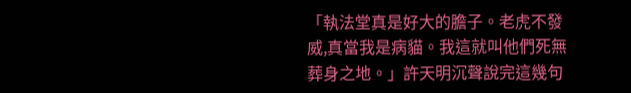「執法堂真是好大的膽子。老虎不發威,真當我是病貓。我這就叫他們死無葬身之地。」許天明沉聲說完這幾句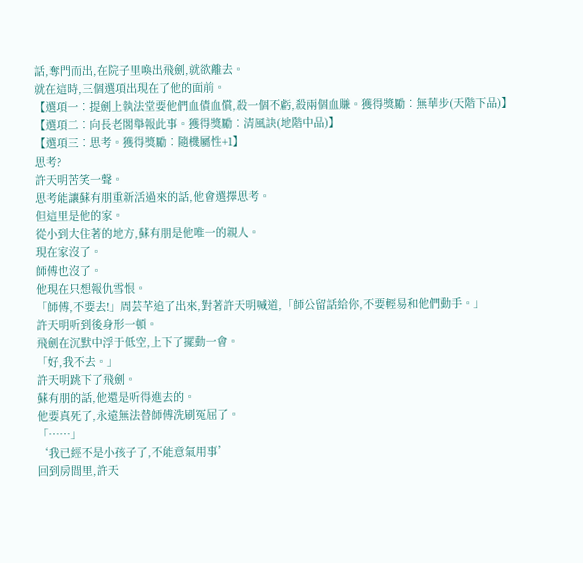話,奪門而出,在院子里喚出飛劍,就欲離去。
就在這時,三個選項出現在了他的面前。
【選項一︰提劍上執法堂要他們血債血償,殺一個不虧,殺兩個血賺。獲得獎勵︰無華步(天階下品)】
【選項二︰向長老閣舉報此事。獲得獎勵︰清風訣(地階中品)】
【選項三︰思考。獲得獎勵︰隨機屬性+1】
思考?
許天明苦笑一聲。
思考能讓蘇有朋重新活過來的話,他會選擇思考。
但這里是他的家。
從小到大住著的地方,蘇有朋是他唯一的親人。
現在家沒了。
師傅也沒了。
他現在只想報仇雪恨。
「師傅,不要去!」周芸芊追了出來,對著許天明喊道,「師公留話給你,不要輕易和他們動手。」
許天明听到後身形一頓。
飛劍在沉默中浮于低空,上下了擺動一會。
「好,我不去。」
許天明跳下了飛劍。
蘇有朋的話,他還是听得進去的。
他要真死了,永遠無法替師傅洗刷冤屈了。
「……」
‘我已經不是小孩子了,不能意氣用事’
回到房間里,許天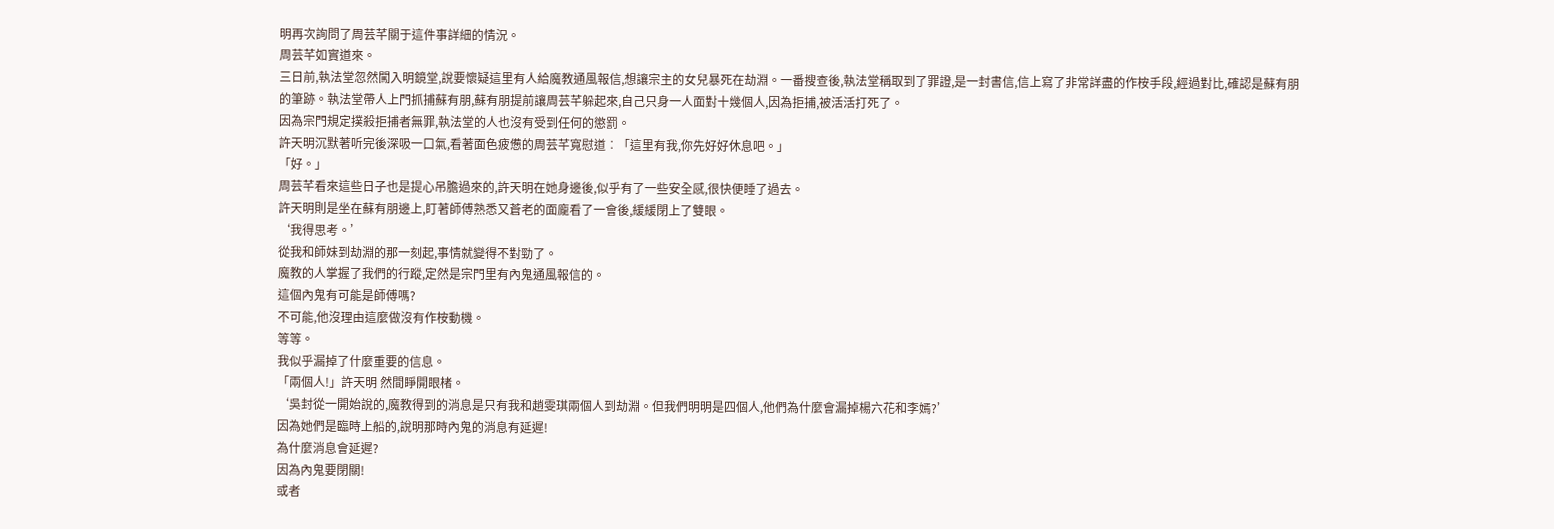明再次詢問了周芸芊關于這件事詳細的情況。
周芸芊如實道來。
三日前,執法堂忽然闖入明鏡堂,說要懷疑這里有人給魔教通風報信,想讓宗主的女兒暴死在劫淵。一番搜查後,執法堂稱取到了罪證,是一封書信,信上寫了非常詳盡的作桉手段,經過對比,確認是蘇有朋的筆跡。執法堂帶人上門抓捕蘇有朋,蘇有朋提前讓周芸芊躲起來,自己只身一人面對十幾個人,因為拒捕,被活活打死了。
因為宗門規定撲殺拒捕者無罪,執法堂的人也沒有受到任何的懲罰。
許天明沉默著听完後深吸一口氣,看著面色疲憊的周芸芊寬慰道︰「這里有我,你先好好休息吧。」
「好。」
周芸芊看來這些日子也是提心吊膽過來的,許天明在她身邊後,似乎有了一些安全感,很快便睡了過去。
許天明則是坐在蘇有朋邊上,盯著師傅熟悉又蒼老的面龐看了一會後,緩緩閉上了雙眼。
‘我得思考。’
從我和師妹到劫淵的那一刻起,事情就變得不對勁了。
魔教的人掌握了我們的行蹤,定然是宗門里有內鬼通風報信的。
這個內鬼有可能是師傅嗎?
不可能,他沒理由這麼做沒有作桉動機。
等等。
我似乎漏掉了什麼重要的信息。
「兩個人!」許天明 然間睜開眼楮。
‘吳封從一開始說的,魔教得到的消息是只有我和趙雯琪兩個人到劫淵。但我們明明是四個人,他們為什麼會漏掉楊六花和李嫣?’
因為她們是臨時上船的,說明那時內鬼的消息有延遲!
為什麼消息會延遲?
因為內鬼要閉關!
或者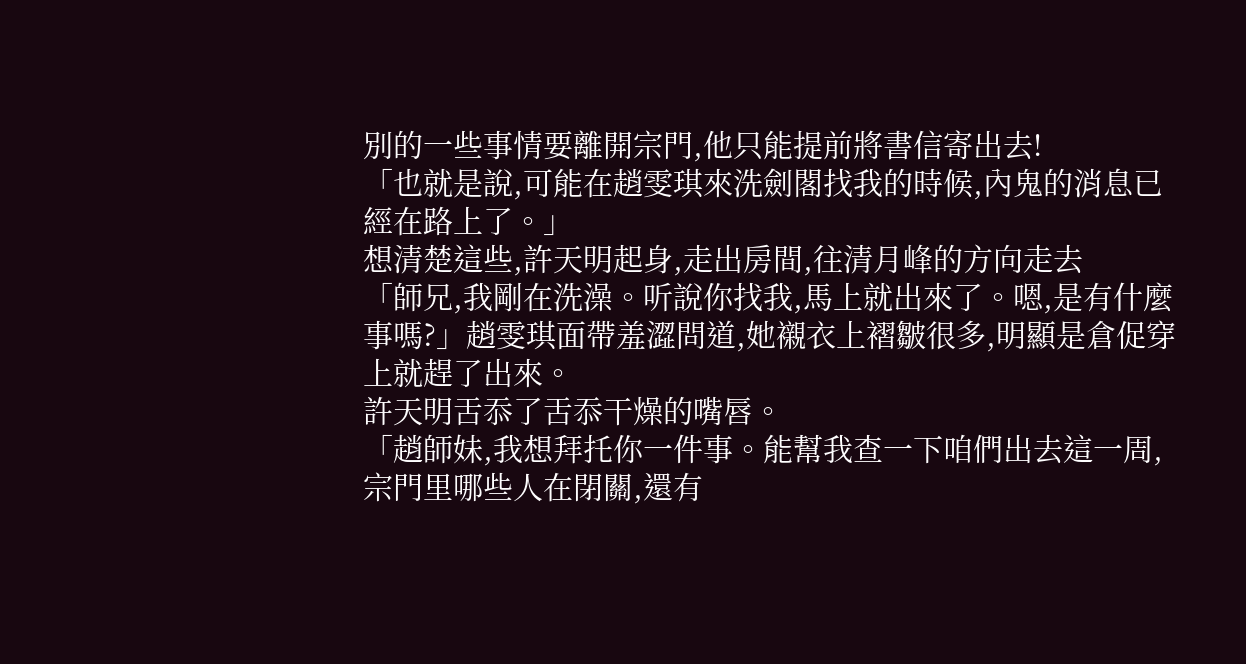別的一些事情要離開宗門,他只能提前將書信寄出去!
「也就是說,可能在趙雯琪來洗劍閣找我的時候,內鬼的消息已經在路上了。」
想清楚這些,許天明起身,走出房間,往清月峰的方向走去
「師兄,我剛在洗澡。听說你找我,馬上就出來了。嗯,是有什麼事嗎?」趙雯琪面帶羞澀問道,她襯衣上褶皺很多,明顯是倉促穿上就趕了出來。
許天明舌忝了舌忝干燥的嘴唇。
「趙師妹,我想拜托你一件事。能幫我查一下咱們出去這一周,宗門里哪些人在閉關,還有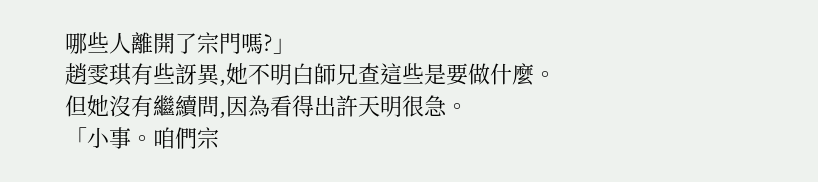哪些人離開了宗門嗎?」
趙雯琪有些訝異,她不明白師兄查這些是要做什麼。
但她沒有繼續問,因為看得出許天明很急。
「小事。咱們宗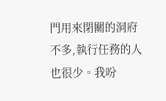門用來閉關的洞府不多,執行任務的人也很少。我吩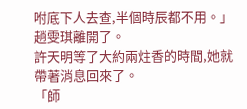咐底下人去查,半個時辰都不用。」
趙雯琪離開了。
許天明等了大約兩炷香的時間,她就帶著消息回來了。
「師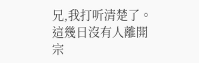兄,我打听清楚了。這幾日沒有人離開宗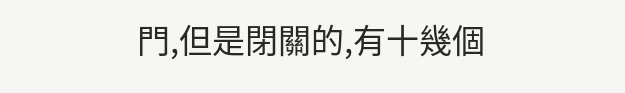門,但是閉關的,有十幾個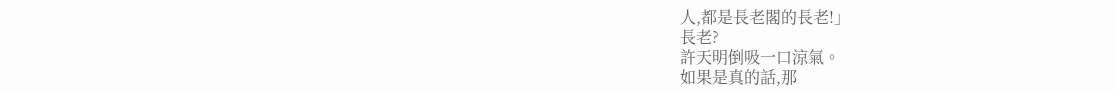人,都是長老閣的長老!」
長老?
許天明倒吸一口涼氣。
如果是真的話,那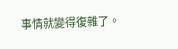事情就變得復雜了。